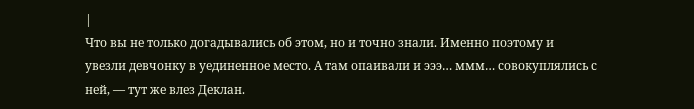|
Что вы не только догадывались об этом, но и точно знали. Именно поэтому и увезли девчонку в уединенное место. А там опаивали и эээ… ммм… совокуплялись с ней, — тут же влез Деклан.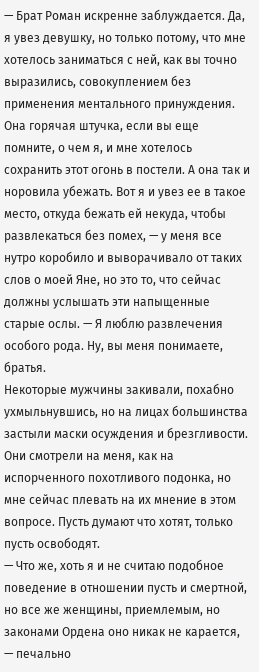— Брат Роман искренне заблуждается. Да, я увез девушку, но только потому, что мне хотелось заниматься с ней, как вы точно выразились, совокуплением без применения ментального принуждения. Она горячая штучка, если вы еще помните, о чем я, и мне хотелось сохранить этот огонь в постели. А она так и норовила убежать. Вот я и увез ее в такое место, откуда бежать ей некуда, чтобы развлекаться без помех, — у меня все нутро коробило и выворачивало от таких слов о моей Яне, но это то, что сейчас должны услышать эти напыщенные старые ослы. — Я люблю развлечения особого рода. Ну, вы меня понимаете, братья.
Некоторые мужчины закивали, похабно ухмыльнувшись, но на лицах большинства застыли маски осуждения и брезгливости. Они смотрели на меня, как на испорченного похотливого подонка, но мне сейчас плевать на их мнение в этом вопросе. Пусть думают что хотят, только пусть освободят.
— Что же, хоть я и не считаю подобное поведение в отношении пусть и смертной, но все же женщины, приемлемым, но законами Ордена оно никак не карается, — печально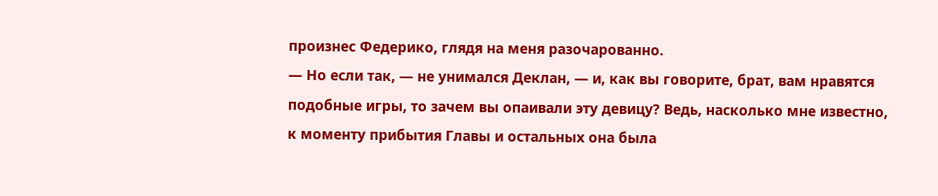произнес Федерико, глядя на меня разочарованно.
— Но если так, — не унимался Деклан, — и, как вы говорите, брат, вам нравятся подобные игры, то зачем вы опаивали эту девицу? Ведь, насколько мне известно, к моменту прибытия Главы и остальных она была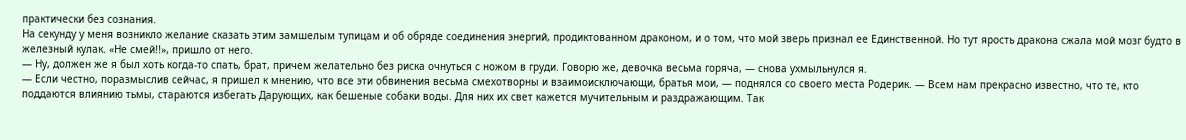практически без сознания.
На секунду у меня возникло желание сказать этим замшелым тупицам и об обряде соединения энергий, продиктованном драконом, и о том, что мой зверь признал ее Единственной. Но тут ярость дракона сжала мой мозг будто в железный кулак. «Не смей!!», пришло от него.
— Ну, должен же я был хоть когда-то спать, брат, причем желательно без риска очнуться с ножом в груди. Говорю же, девочка весьма горяча, — снова ухмыльнулся я.
— Если честно, поразмыслив сейчас, я пришел к мнению, что все эти обвинения весьма смехотворны и взаимоисключающи, братья мои, — поднялся со своего места Родерик. — Всем нам прекрасно известно, что те, кто поддаются влиянию тьмы, стараются избегать Дарующих, как бешеные собаки воды. Для них их свет кажется мучительным и раздражающим. Так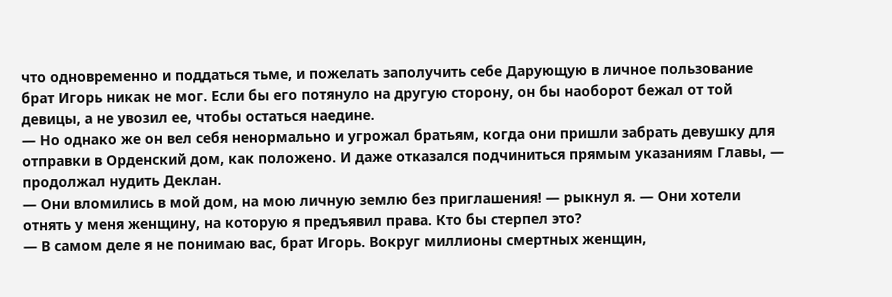что одновременно и поддаться тьме, и пожелать заполучить себе Дарующую в личное пользование брат Игорь никак не мог. Если бы его потянуло на другую сторону, он бы наоборот бежал от той девицы, а не увозил ее, чтобы остаться наедине.
— Но однако же он вел себя ненормально и угрожал братьям, когда они пришли забрать девушку для отправки в Орденский дом, как положено. И даже отказался подчиниться прямым указаниям Главы, — продолжал нудить Деклан.
— Они вломились в мой дом, на мою личную землю без приглашения! — рыкнул я. — Они хотели отнять у меня женщину, на которую я предъявил права. Кто бы стерпел это?
— В самом деле я не понимаю вас, брат Игорь. Вокруг миллионы смертных женщин,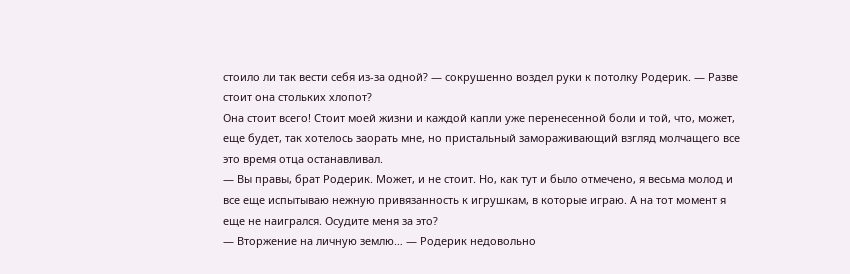стоило ли так вести себя из-за одной? — сокрушенно воздел руки к потолку Родерик. — Разве стоит она стольких хлопот?
Она стоит всего! Стоит моей жизни и каждой капли уже перенесенной боли и той, что, может, еще будет, так хотелось заорать мне, но пристальный замораживающий взгляд молчащего все это время отца останавливал.
— Вы правы, брат Родерик. Может, и не стоит. Но, как тут и было отмечено, я весьма молод и все еще испытываю нежную привязанность к игрушкам, в которые играю. А на тот момент я еще не наигрался. Осудите меня за это?
— Вторжение на личную землю… — Родерик недовольно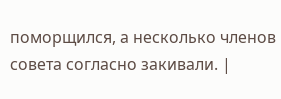поморщился, а несколько членов совета согласно закивали. |